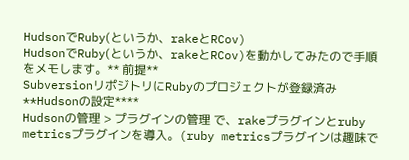HudsonでRuby(というか、rakeとRCov)
HudsonでRuby(というか、rakeとRCov)を動かしてみたので手順をメモします。** 前提**
SubversionリポジトリにRubyのプロジェクトが登録済み
**Hudsonの設定****
Hudsonの管理 > プラグインの管理 で、rakeプラグインとruby metricsプラグインを導入。(ruby metricsプラグインは趣味で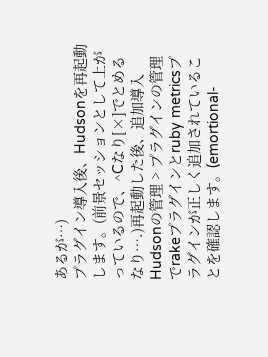あるが…)
プラグイン導入後、Hudsonを再起動します。(前景セッションとして上がっているので、^Cなり[×]でとめるなり….)再起動した後、追加導入 Hudsonの管理 > プラグインの管理 でrakeプラグインとruby metricsプラグインが正しく追加されていることを確認します。(emortional-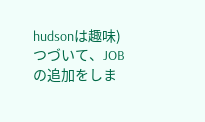hudsonは趣味)
つづいて、JOBの追加をしま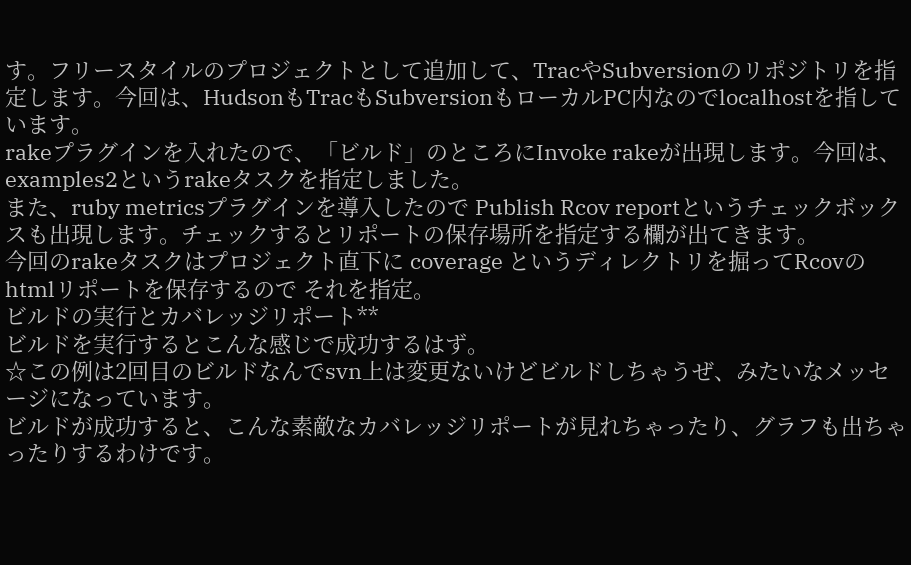す。フリースタイルのプロジェクトとして追加して、TracやSubversionのリポジトリを指定します。今回は、HudsonもTracもSubversionもローカルPC内なのでlocalhostを指しています。
rakeプラグインを入れたので、「ビルド」のところにInvoke rakeが出現します。今回は、examples2というrakeタスクを指定しました。
また、ruby metricsプラグインを導入したので Publish Rcov reportというチェックボックスも出現します。チェックするとリポートの保存場所を指定する欄が出てきます。
今回のrakeタスクはプロジェクト直下に coverage というディレクトリを掘ってRcovのhtmlリポートを保存するので それを指定。
ビルドの実行とカバレッジリポート**
ビルドを実行するとこんな感じで成功するはず。
☆この例は2回目のビルドなんでsvn上は変更ないけどビルドしちゃうぜ、みたいなメッセージになっています。
ビルドが成功すると、こんな素敵なカバレッジリポートが見れちゃったり、グラフも出ちゃったりするわけです。